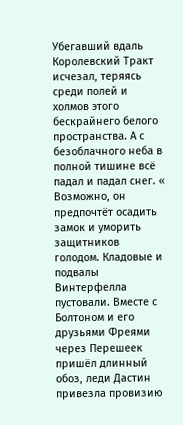Убегавший вдаль Королевский Тракт исчезал, теряясь среди полей и холмов этого бескрайнего белого пространства. А с безоблачного неба в полной тишине всё падал и падал снег. «
Возможно, он предпочтёт осадить замок и уморить защитников голодом. Кладовые и подвалы Винтерфелла пустовали. Вместе с Болтоном и его друзьями Фреями через Перешеек пришёл длинный обоз, леди Дастин привезла провизию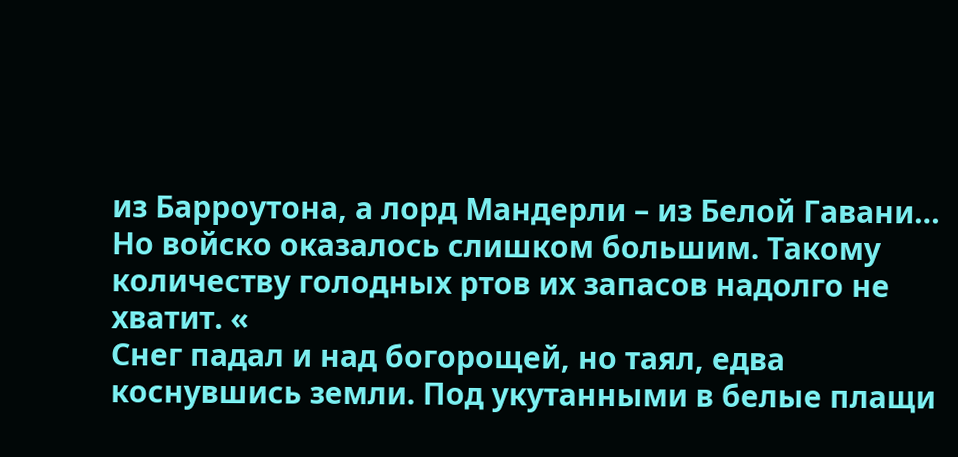из Барроутона, а лорд Мандерли – из Белой Гавани… Но войско оказалось слишком большим. Такому количеству голодных ртов их запасов надолго не хватит. «
Снег падал и над богорощей, но таял, едва коснувшись земли. Под укутанными в белые плащи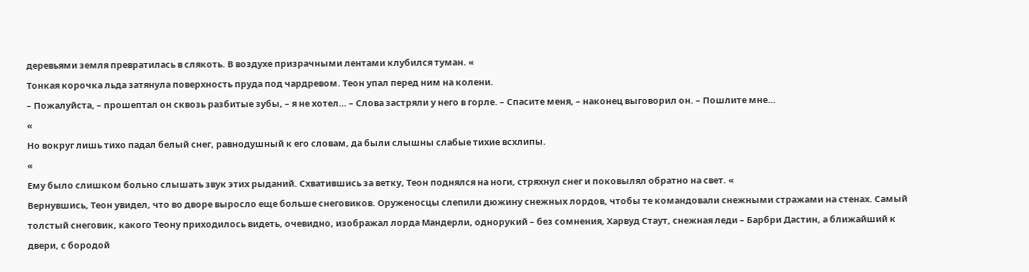деревьями земля превратилась в слякоть. В воздухе призрачными лентами клубился туман. «
Тонкая корочка льда затянула поверхность пруда под чардревом. Теон упал перед ним на колени.
– Пожалуйста, – прошептал он сквозь разбитые зубы, – я не хотел… – Слова застряли у него в горле. – Спасите меня, – наконец выговорил он. – Пошлите мне…
«
Но вокруг лишь тихо падал белый снег, равнодушный к его словам, да были слышны слабые тихие всхлипы.
«
Ему было слишком больно слышать звук этих рыданий. Схватившись за ветку, Теон поднялся на ноги, стряхнул снег и поковылял обратно на свет. «
Вернувшись, Теон увидел, что во дворе выросло еще больше снеговиков. Оруженосцы слепили дюжину снежных лордов, чтобы те командовали снежными стражами на стенах. Самый толстый снеговик, какого Теону приходилось видеть, очевидно, изображал лорда Мандерли, однорукий – без сомнения, Харвуд Стаут, снежная леди – Барбри Дастин, а ближайший к двери, с бородой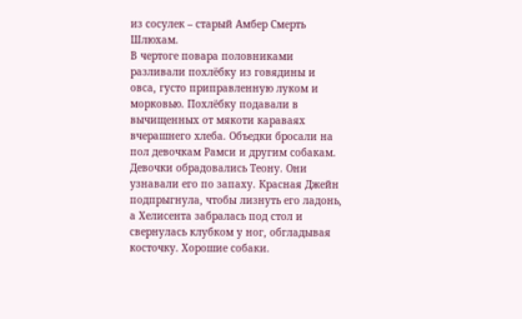из сосулек – старый Амбер Смерть Шлюхам.
В чертоге повара половниками разливали похлёбку из говядины и овса, густо приправленную луком и морковью. Похлёбку подавали в вычищенных от мякоти караваях вчерашнего хлеба. Объедки бросали на пол девочкам Рамси и другим собакам.
Девочки обрадовались Теону. Они узнавали его по запаху. Красная Джейн подпрыгнула, чтобы лизнуть его ладонь, а Хелисента забралась под стол и свернулась клубком у ног, обгладывая косточку. Хорошие собаки.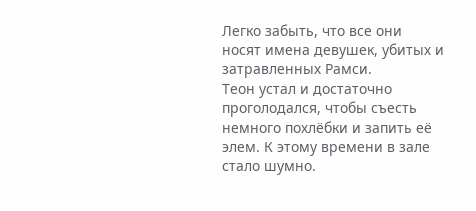Легко забыть, что все они носят имена девушек, убитых и затравленных Рамси.
Теон устал и достаточно проголодался, чтобы съесть немного похлёбки и запить её элем. К этому времени в зале стало шумно.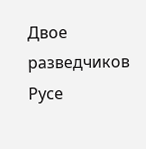Двое разведчиков Русе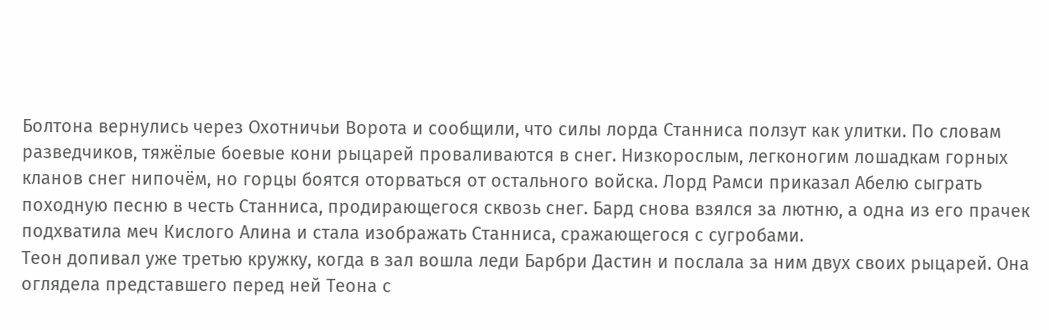Болтона вернулись через Охотничьи Ворота и сообщили, что силы лорда Станниса ползут как улитки. По словам разведчиков, тяжёлые боевые кони рыцарей проваливаются в снег. Низкорослым, легконогим лошадкам горных кланов снег нипочём, но горцы боятся оторваться от остального войска. Лорд Рамси приказал Абелю сыграть походную песню в честь Станниса, продирающегося сквозь снег. Бард снова взялся за лютню, а одна из его прачек подхватила меч Кислого Алина и стала изображать Станниса, сражающегося с сугробами.
Теон допивал уже третью кружку, когда в зал вошла леди Барбри Дастин и послала за ним двух своих рыцарей. Она оглядела представшего перед ней Теона с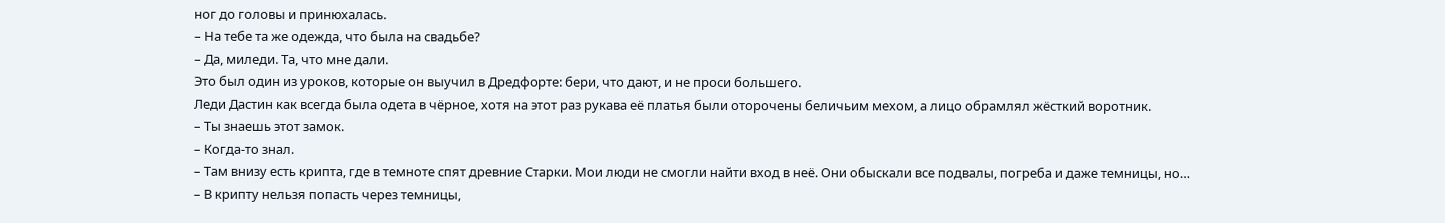ног до головы и принюхалась.
– На тебе та же одежда, что была на свадьбе?
– Да, миледи. Та, что мне дали.
Это был один из уроков, которые он выучил в Дредфорте: бери, что дают, и не проси большего.
Леди Дастин как всегда была одета в чёрное, хотя на этот раз рукава её платья были оторочены беличьим мехом, а лицо обрамлял жёсткий воротник.
– Ты знаешь этот замок.
– Когда-то знал.
– Там внизу есть крипта, где в темноте спят древние Старки. Мои люди не смогли найти вход в неё. Они обыскали все подвалы, погреба и даже темницы, но…
– В крипту нельзя попасть через темницы,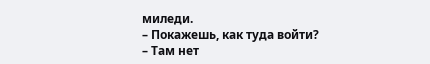миледи.
– Покажешь, как туда войти?
– Там нет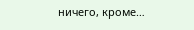ничего, кроме…